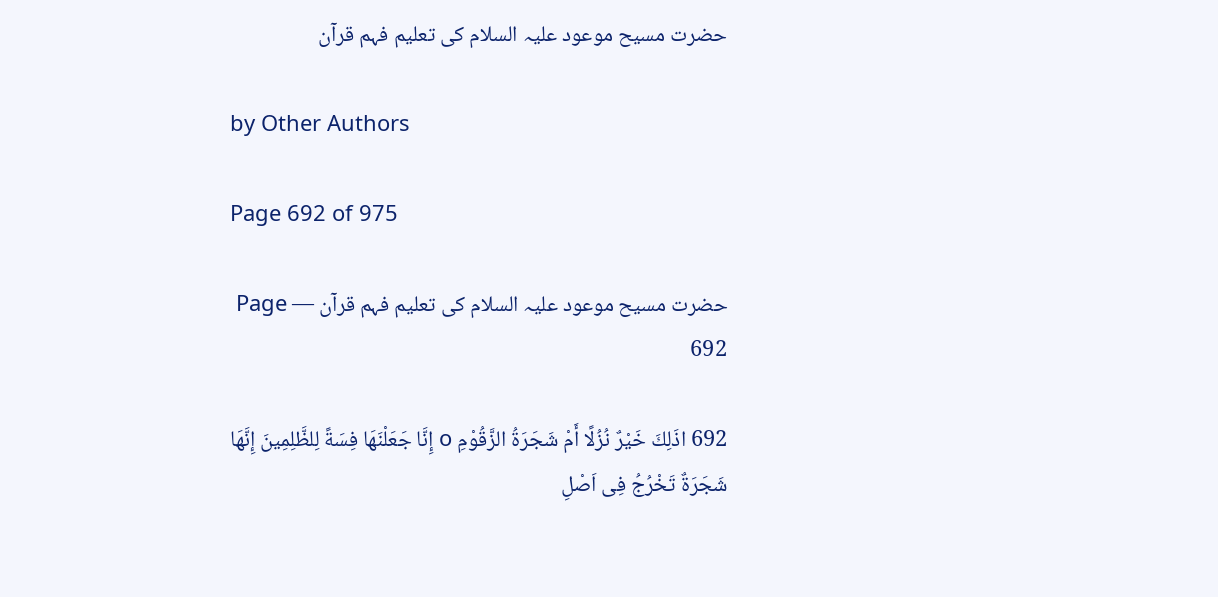حضرت مسیح موعود علیہ السلام کی تعلیم فہم قرآن

by Other Authors

Page 692 of 975

حضرت مسیح موعود علیہ السلام کی تعلیم فہم قرآن — Page 692

692 اذَلِكَ خَيْرٌ نُزُلًا أَمْ شَجَرَةُ الزَّقُوْمِ o إِنَّا جَعَلْنَهَا فِسَةً لِلظَّلِمِينَ إِنَّهَا شَجَرَةٌ تَخْرُجُ فِى اَصْلِ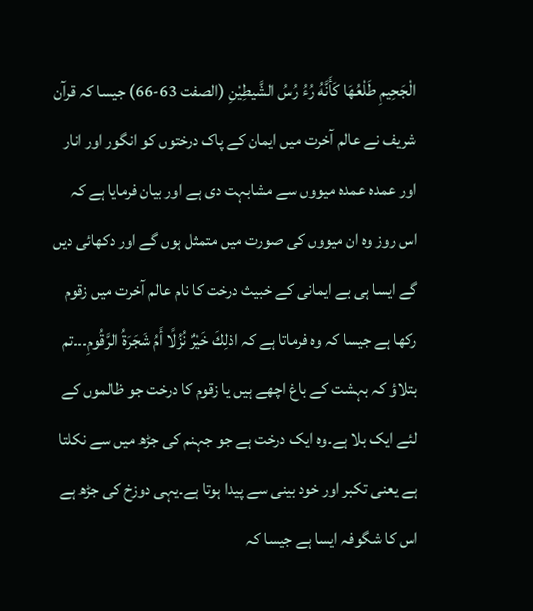الْجَحِيمِ طَلْعُهَا كَأَنَّهُ رُءُ رُسُ الشَّيطِيْنِ (الصفت 63-66) جیسا کہ قرآن شریف نے عالم آخرت میں ایمان کے پاک درختوں کو انگور اور انار اور عمدہ عمدہ میووں سے مشابہت دی ہے اور بیان فرمایا ہے کہ اس روز وہ ان میووں کی صورت میں متمثل ہوں گے اور دکھائی دیں گے ایسا ہی بے ایمانی کے خبیث درخت کا نام عالم آخرت میں زقوم رکھا ہے جیسا کہ وہ فرماتا ہے کہ اذلِكَ خَيْرٌ نُزُلًا أَمُ شَجَرَةُ الرَّقُومِ۔۔۔تم بتلاؤ کہ بہشت کے باغ اچھے ہیں یا زقوم کا درخت جو ظالموں کے لئے ایک بلا ہے۔وہ ایک درخت ہے جو جہنم کی جڑھ میں سے نکلتا ہے یعنی تکبر اور خود بینی سے پیدا ہوتا ہے۔یہی دوزخ کی جڑھ ہے اس کا شگوفہ ایسا ہے جیسا کہ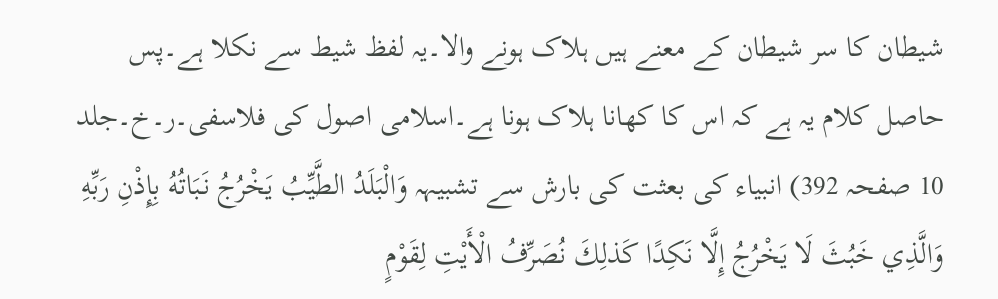شیطان کا سر شیطان کے معنے ہیں ہلاک ہونے والا۔یہ لفظ شیط سے نکلا ہے۔پس حاصل کلام یہ ہے کہ اس کا کھانا ہلاک ہونا ہے۔اسلامی اصول کی فلاسفی۔ر۔خ۔جلد 10 صفحہ 392) انبیاء کی بعثت کی بارش سے تشبیہہ وَالْبَلَدُ الطَّيِّبُ يَخْرُجُ نَبَاتُهُ بِإِذْنِ رَبِّهِ وَالَّذِي خَبُثَ لَا يَخْرُجُ إِلَّا نَكِدًا كَذلِكَ نُصَرِّفُ الْأَيْتِ لِقَوْمٍ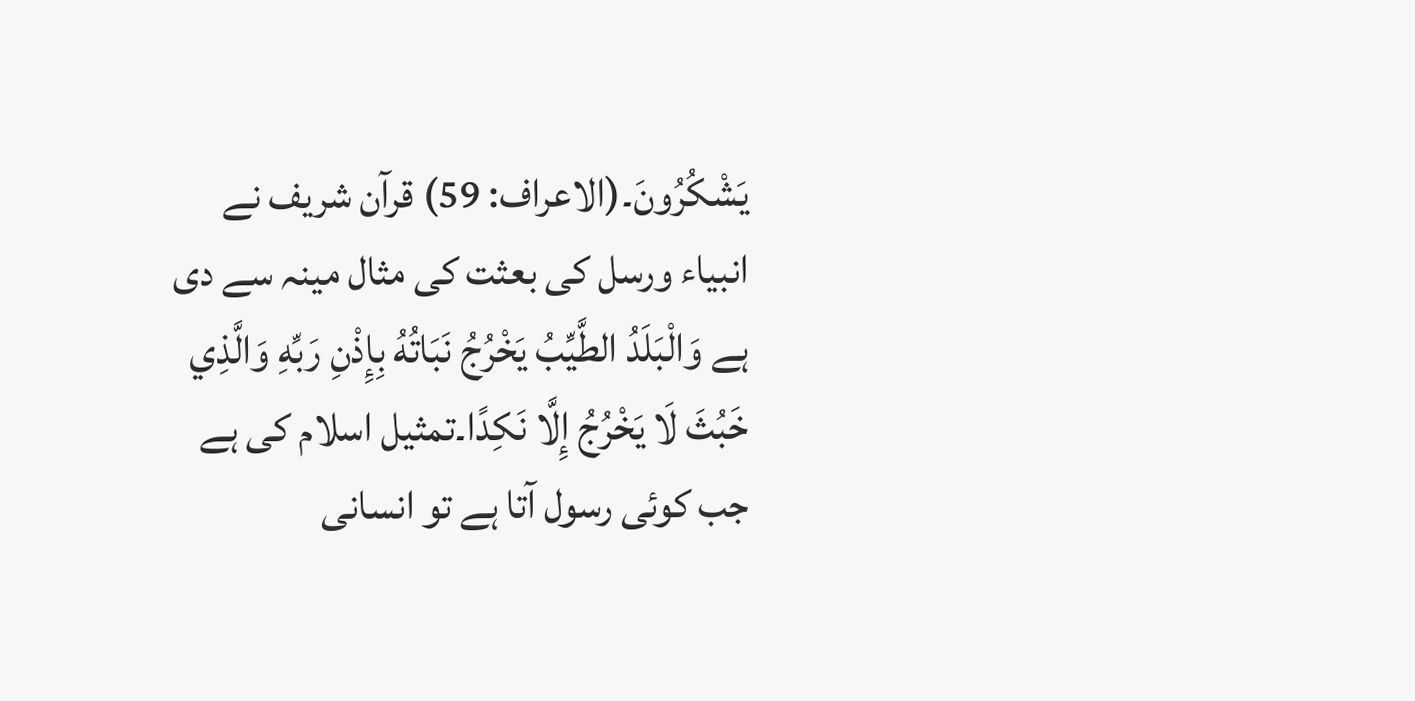يَشْكُرُونَ۔(الاعراف: 59) قرآن شریف نے انبیاء ورسل کی بعثت کی مثال مینہ سے دی ہے وَالْبَلَدُ الطَّيِّبُ يَخْرُجُ نَبَاتُهُ بِإِذْنِ رَبِّهِ وَالَّذِي خَبُثَ لَا يَخْرُجُ إِلَّا نَكِدًا۔تمثیل اسلام کی ہے جب کوئی رسول آتا ہے تو انسانی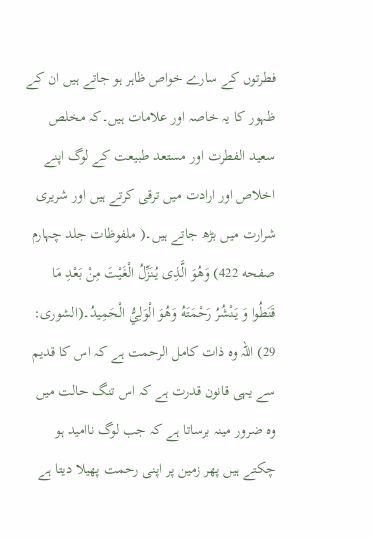فطرتوں کے سارے خواص ظاہر ہو جاتے ہیں ان کے ظہور کا یہ خاصہ اور علامات ہیں۔کہ مخلص سعید الفطرت اور مستعد طبیعت کے لوگ اپنے اخلاص اور ارادت میں ترقی کرتے ہیں اور شریری شرارت میں بڑھ جاتے ہیں۔( ملفوظات جلد چہارم صفحه 422) وَهُوَ الَّذِى يُنَزِّلُ الْغَيْتَ مِنْ بَعْدِ مَا قَنَطُوا وَ يَنْشُرُ رَحْمَتَهُ وَهُوَ الْوَلِيُّ الْحَمِيدُ۔(الشورى: 29) اللہ وہ ذات کامل الرحمت ہے کہ اس کا قدیم سے یہی قانون قدرت ہے کہ اس تنگ حالت میں وہ ضرور مینہ برساتا ہے کہ جب لوگ ناامید ہو چکتے ہیں پھر زمین پر اپنی رحمت پھیلا دیتا ہے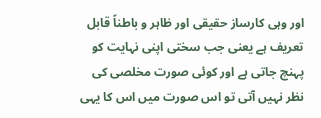اور وہی کارساز حقیقی اور ظاہر و باطناً قابل تعریف ہے یعنی جب سختی اپنی نہایت کو پہنچ جاتی ہے اور کوئی صورت مخلصی کی نظر نہیں آتی تو اس صورت میں اس کا یہی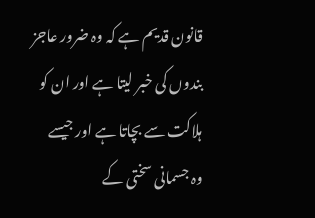قانون قدیم ہے کہ وہ ضرور عاجز بندوں کی خبر لیتا ہے اور ان کو ہلاکت سے بچاتا ہے اور جیسے وہ جسمانی سختی کے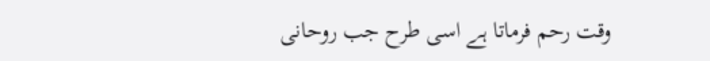وقت رحم فرماتا ہے اسی طرح جب روحانی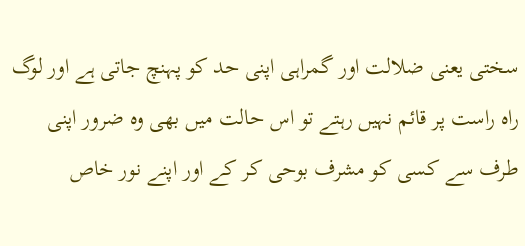سختی یعنی ضلالت اور گمراہی اپنی حد کو پہنچ جاتی ہے اور لوگ راہ راست پر قائم نہیں رہتے تو اس حالت میں بھی وہ ضرور اپنی طرف سے کسی کو مشرف بوحی کر کے اور اپنے نور خاص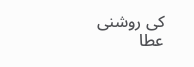کی روشنی عطا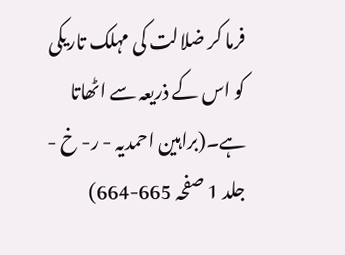فرما کر ضلالت کی مہلک تاریکی کو اس کے ذریعہ سے اٹھاتا ہے۔(براہین احمدیہ - ر- خ - جلد 1 صفحہ 665-664)